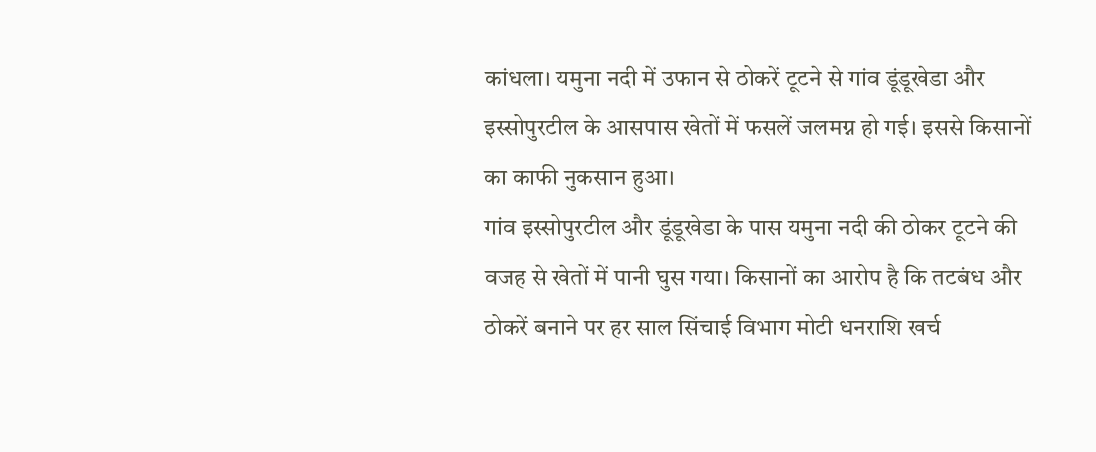कांधला। यमुना नदी में उफान से ठोकरें टूटने से गांव डूंडूखेडा और इस्सोपुरटील के आसपास खेतों में फसलें जलमग्न हो गई। इससे किसानों का काफी नुकसान हुआ।
गांव इस्सोपुरटील और डूंडूखेडा के पास यमुना नदी की ठोकर टूटने की वजह से खेतों में पानी घुस गया। किसानों का आरोप है कि तटबंध और ठोकरें बनाने पर हर साल सिंचाई विभाग मोटी धनराशि खर्च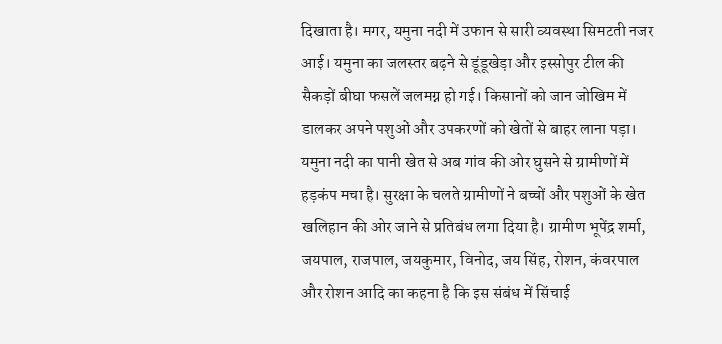दिखाता है। मगर, यमुना नदी में उफान से सारी व्यवस्था सिमटती नजर आई। यमुना का जलस्तर बढ़ने से डूंडूखेड़ा और इस्सोपुर टील की सैकड़ों बीघा फसलें जलमग्न हो गई। किसानों को जान जोखिम में डालकर अपने पशुओं और उपकरणों को खेतों से बाहर लाना पड़ा। यमुना नदी का पानी खेत से अब गांव की ओर घुसने से ग्रामीणों में हड़कंप मचा है। सुरक्षा के चलते ग्रामीणों ने बच्चों और पशुओं के खेत खलिहान की ओर जाने से प्रतिबंध लगा दिया है। ग्रामीण भूपेंद्र शर्मा, जयपाल, राजपाल, जयकुमार, विनोद, जय सिंह, रोशन, कंवरपाल और रोशन आदि का कहना है कि इस संबंध में सिंचाई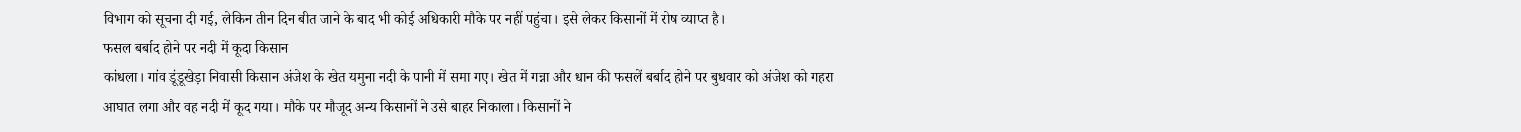विभाग को सूचना दी गई, लेकिन तीन दिन बीत जाने के बाद भी कोई अधिकारी मौके पर नहीं पहुंचा। इसे लेकर किसानों में रोष व्याप्त है।
फसल बर्बाद होने पर नदी में कूदा किसान
कांधला। गांव डूंडूखेड़ा निवासी किसान अंजेश के खेत यमुना नदी के पानी में समा गए। खेत में गन्ना और धान की फसलें बर्बाद होने पर बुधवार को अंजेश को गहरा आघात लगा और वह नदी में कूद गया। मौके पर मौजूद अन्य किसानों ने उसे बाहर निकाला। किसानों ने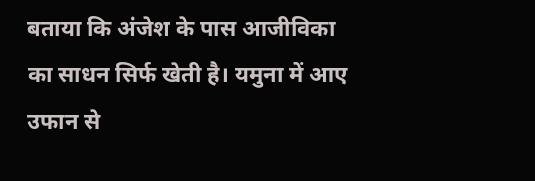बताया कि अंजेश के पास आजीविका का साधन सिर्फ खेती है। यमुना में आए उफान से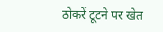ठोकरें टूटने पर खेत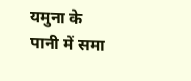यमुना के पानी में समा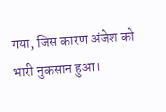गया, जिस कारण अंजेश को भारी नुकसान हुआ।